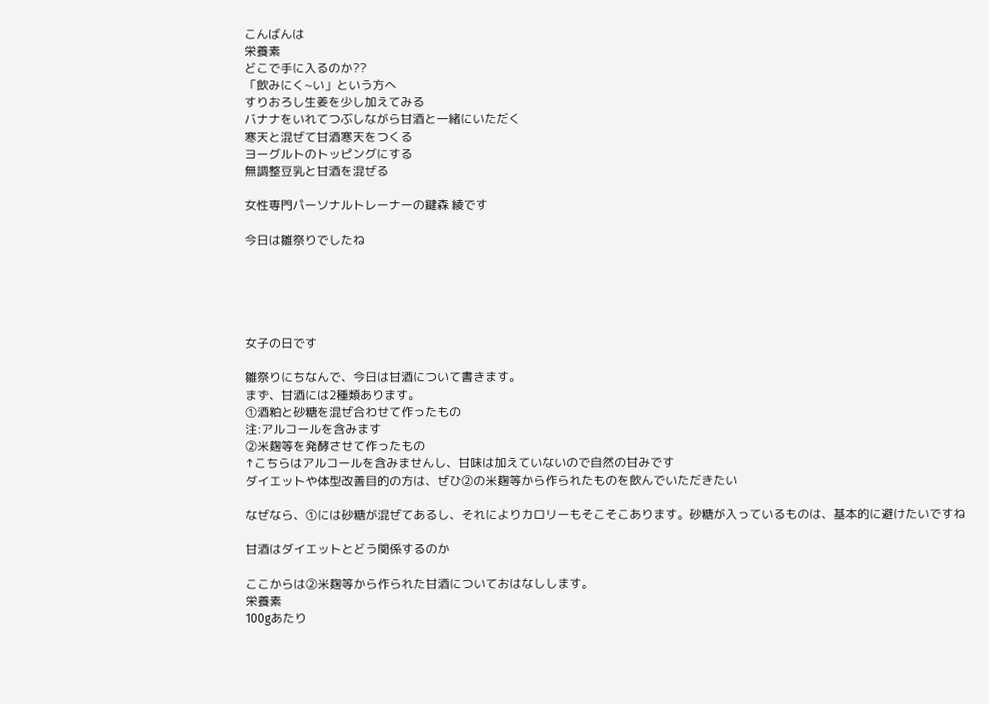こんばんは
栄養素
どこで手に入るのか??
「飲みにく~い」という方へ
すりおろし生姜を少し加えてみる
バナナをいれてつぶしながら甘酒と一緒にいただく
寒天と混ぜて甘酒寒天をつくる
ヨーグルトのトッピングにする
無調整豆乳と甘酒を混ぜる

女性専門パーソナルトレーナーの鍵森 綾です

今日は雛祭りでしたね





女子の日です

雛祭りにちなんで、今日は甘酒について書きます。
まず、甘酒には2種類あります。
①酒粕と砂糖を混ぜ合わせて作ったもの
注:アルコールを含みます
②米麹等を発酵させて作ったもの
↑こちらはアルコールを含みませんし、甘味は加えていないので自然の甘みです
ダイエットや体型改善目的の方は、ぜひ②の米麹等から作られたものを飲んでいただきたい

なぜなら、①には砂糖が混ぜてあるし、それによりカロリーもそこそこあります。砂糖が入っているものは、基本的に避けたいですね

甘酒はダイエットとどう関係するのか

ここからは②米麹等から作られた甘酒についておはなしします。
栄養素
100gあたり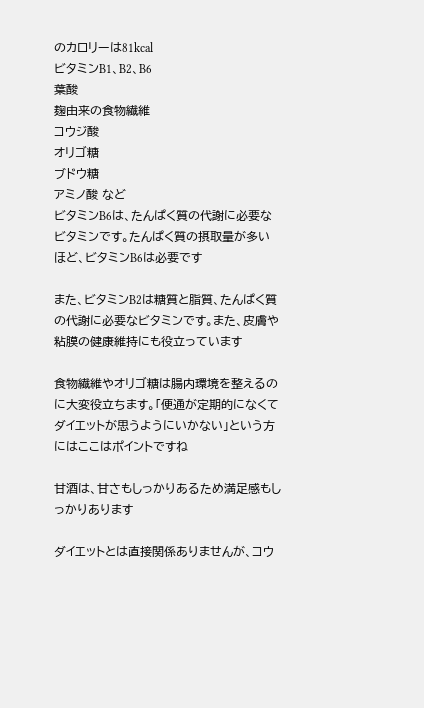のカロリーは81kcal
ビタミンB1、B2、B6
葉酸
麹由来の食物繊維
コウジ酸
オリゴ糖
ブドウ糖
アミノ酸 など
ビタミンB6は、たんぱく質の代謝に必要なビタミンです。たんぱく質の摂取量が多いほど、ビタミンB6は必要です

また、ビタミンB2は糖質と脂質、たんぱく質の代謝に必要なビタミンです。また、皮膚や粘膜の健康維持にも役立っています

食物繊維やオリゴ糖は腸内環境を整えるのに大変役立ちます。「便通が定期的になくてダイエットが思うようにいかない」という方にはここはポイントですね

甘酒は、甘さもしっかりあるため満足感もしっかりあります

ダイエットとは直接関係ありませんが、コウ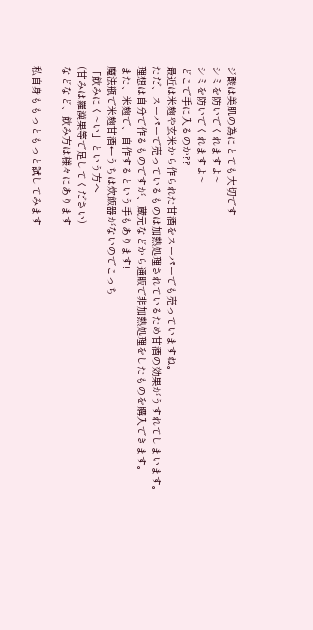ジ酸は美肌の為にとても大切です
シミを防いでくれますよ~
シミを防いでくれますよ~
どこで手に入るのか??
最近は米麹や玄米から作られた甘酒をスーパーでも売っていますね。
ただ、スーパーで売っているものは加熱処理されているため甘酒の効果がうすれてしまいます。
理想は自分で作るものですが、蔵元などから通販で非加熱処理をしたものを購入できます。
また、米麹で、自作するという手もあります!
魔法瓶で米麹甘酒←うちは炊飯器がないのでこっち
「飲みにく~い」という方へ
(甘みは羅漢果等で足してください)
などなど、飲み方は様々にあります

私自身ももっともっと試してみます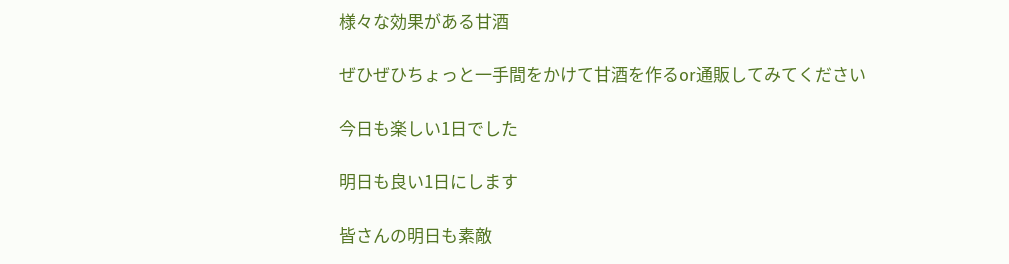様々な効果がある甘酒

ぜひぜひちょっと一手間をかけて甘酒を作るor通販してみてください

今日も楽しい1日でした

明日も良い1日にします

皆さんの明日も素敵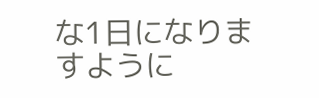な1日になりますように